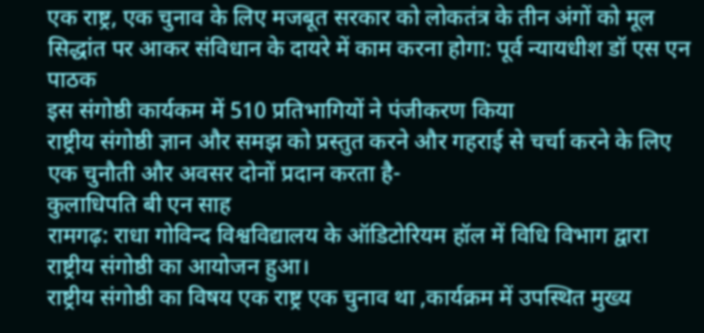एक राष्ट्र, एक चुनाव के लिए मजबूत सरकार को लोकतंत्र के तीन अंगों को मूल सिद्धांत पर आकर संविधान के दायरे में काम करना होगा: पूर्व न्यायधीश डॉ एस एन पाठक
इस संगोष्ठी कार्यकम में 510 प्रतिभागियों ने पंजीकरण किया
राष्ट्रीय संगोष्ठी ज्ञान और समझ को प्रस्तुत करने और गहराई से चर्चा करने के लिए एक चुनौती और अवसर दोनों प्रदान करता है-
कुलाधिपति बी एन साह
रामगढ़: राधा गोविन्द विश्वविद्यालय के ऑडिटोरियम हॉल में विधि विभाग द्वारा राष्ट्रीय संगोष्ठी का आयोजन हुआ।
राष्ट्रीय संगोष्ठी का विषय एक राष्ट्र एक चुनाव था ,कार्यक्रम में उपस्थित मुख्य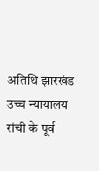अतिथि झारखंड उच्च न्यायालय रांची के पूर्व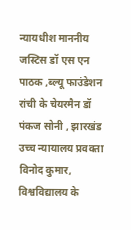न्यायधीश माननीय जस्टिस डॉ एस एन पाठक ,ब्ल्यू फाउंडेशन रांची के चेयरमैन डॉ पंकज सोनी , झारखंड उच्च न्यायालय प्रवक्ता विनोद कुमार, विश्वविद्यालय के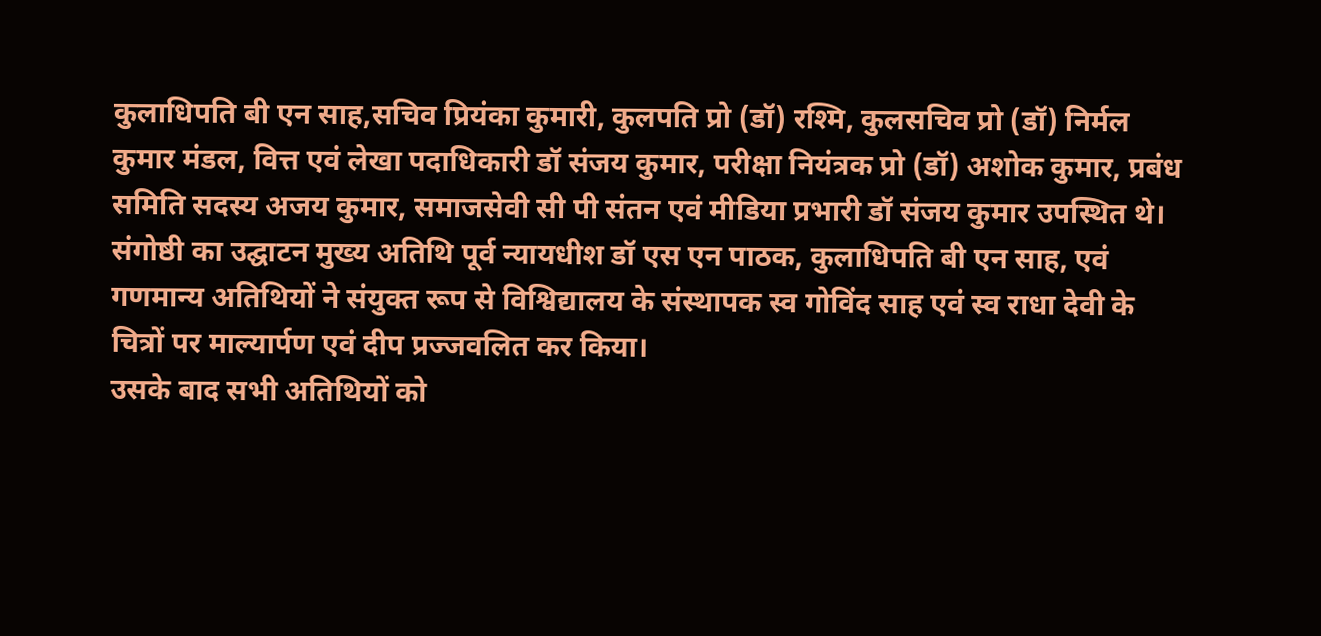कुलाधिपति बी एन साह,सचिव प्रियंका कुमारी, कुलपति प्रो (डॉ) रश्मि, कुलसचिव प्रो (डॉ) निर्मल कुमार मंडल, वित्त एवं लेखा पदाधिकारी डॉ संजय कुमार, परीक्षा नियंत्रक प्रो (डॉ) अशोक कुमार, प्रबंध समिति सदस्य अजय कुमार, समाजसेवी सी पी संतन एवं मीडिया प्रभारी डॉ संजय कुमार उपस्थित थे।
संगोष्ठी का उद्घाटन मुख्य अतिथि पूर्व न्यायधीश डॉ एस एन पाठक, कुलाधिपति बी एन साह, एवं गणमान्य अतिथियों ने संयुक्त रूप से विश्विद्यालय के संस्थापक स्व गोविंद साह एवं स्व राधा देवी के चित्रों पर माल्यार्पण एवं दीप प्रज्जवलित कर किया।
उसके बाद सभी अतिथियों को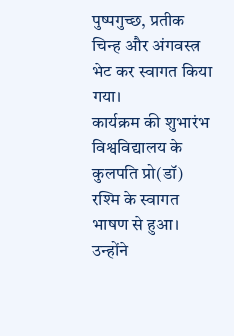पुष्पगुच्छ, प्रतीक चिन्ह और अंगवस्त्र भेट कर स्वागत किया गया।
कार्यक्रम की शुभारंभ विश्वविद्यालय के कुलपति प्रो(डॉ) रश्मि के स्वागत भाषण से हुआ। उन्होंने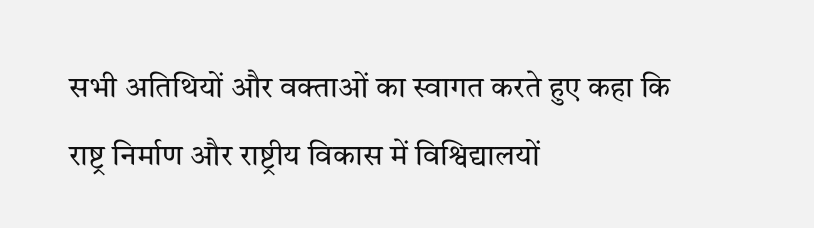सभी अतिथियों और वक्ताओं का स्वागत करते हुए कहा कि राष्ट्र निर्माण और राष्ट्रीय विकास में विश्विद्यालयों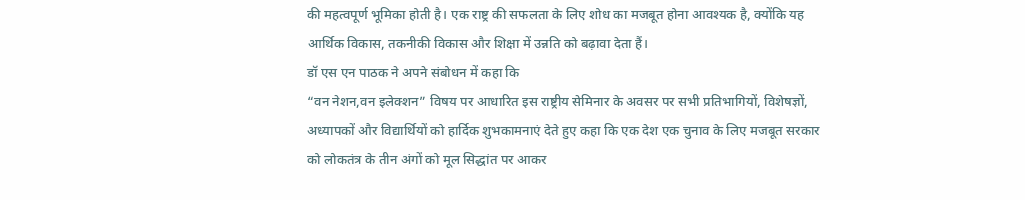की महत्वपूर्ण भूमिका होती है। एक राष्ट्र की सफलता के लिए शोध का मजबूत होना आवश्यक है, क्योंकि यह आर्थिक विकास, तकनीकी विकास और शिक्षा में उन्नति को बढ़ावा देता हैं।
डॉ एस एन पाठक ने अपने संबोधन में कहा कि
“वन नेशन,वन इलेक्शन” विषय पर आधारित इस राष्ट्रीय सेमिनार के अवसर पर सभी प्रतिभागियों, विशेषज्ञों, अध्यापकों और विद्यार्थियों को हार्दिक शुभकामनाएं देते हुए कहा कि एक देश एक चुनाव के लिए मजबूत सरकार को लोकतंत्र के तीन अंगों को मूल सिद्धांत पर आकर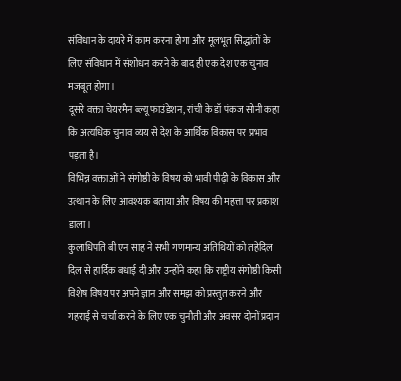संविधान के दायरे में काम करना होगा और मूलभूत सिद्धांतों के लिए संविधान में संशोधन करने के बाद ही एक देश एक चुनाव मजबूत होगा।
दूसरे वक्ता चेयरमैन ब्ल्यू फाउंडेशन, रांची के डॉ पंकज सोनी कहा कि अत्यधिक चुनाव व्यय से देश के आर्थिक विकास पर प्रभाव पड़ता है।
विभिन्न वक्ताओं ने संगोष्ठी के विषय को भावी पीढ़ी के विकास और उत्थान के लिए आवश्यक बताया और विषय की महत्ता पर प्रकाश डाला।
कुलाधिपति बी एन साह ने सभी गणमान्य अतिथियों को तहेदिल दिल से हार्दिक बधाई दी और उन्होंने कहा कि राष्ट्रीय संगोष्ठी किसी विशेष विषय पर अपने ज्ञान और समझ को प्रस्तुत करने और गहराई से चर्चा करने के लिए एक चुनौती और अवसर दोनों प्रदान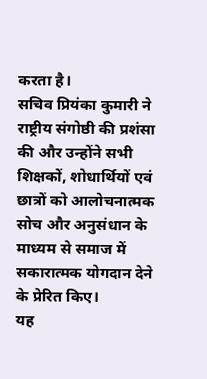करता है।
सचिव प्रियंका कुमारी ने राष्ट्रीय संगोष्ठी की प्रशंसा की और उन्होंने सभी शिक्षकों, शोधार्थियों एवं छात्रों को आलोचनात्मक सोच और अनुसंधान के माध्यम से समाज में सकारात्मक योगदान देने के प्रेरित किए।
यह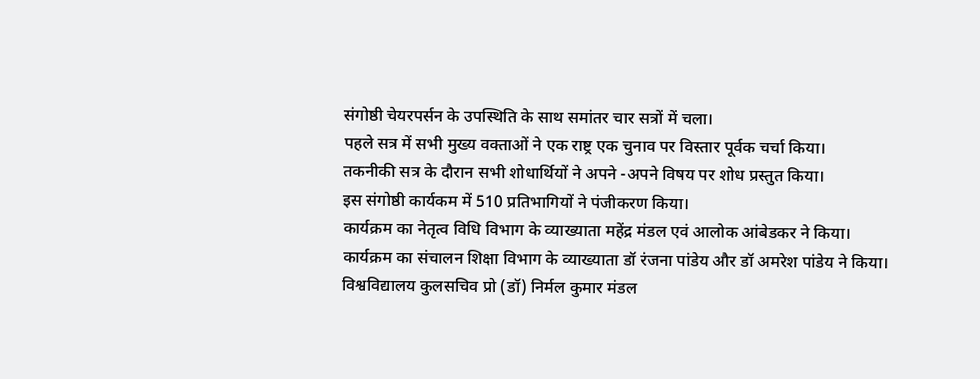संगोष्ठी चेयरपर्सन के उपस्थिति के साथ समांतर चार सत्रों में चला।
पहले सत्र में सभी मुख्य वक्ताओं ने एक राष्ट्र एक चुनाव पर विस्तार पूर्वक चर्चा किया।
तकनीकी सत्र के दौरान सभी शोधार्थियों ने अपने -अपने विषय पर शोध प्रस्तुत किया।
इस संगोष्ठी कार्यकम में 510 प्रतिभागियों ने पंजीकरण किया।
कार्यक्रम का नेतृत्व विधि विभाग के व्याख्याता महेंद्र मंडल एवं आलोक आंबेडकर ने किया।
कार्यक्रम का संचालन शिक्षा विभाग के व्याख्याता डॉ रंजना पांडेय और डॉ अमरेश पांडेय ने किया।
विश्वविद्यालय कुलसचिव प्रो (डॉ) निर्मल कुमार मंडल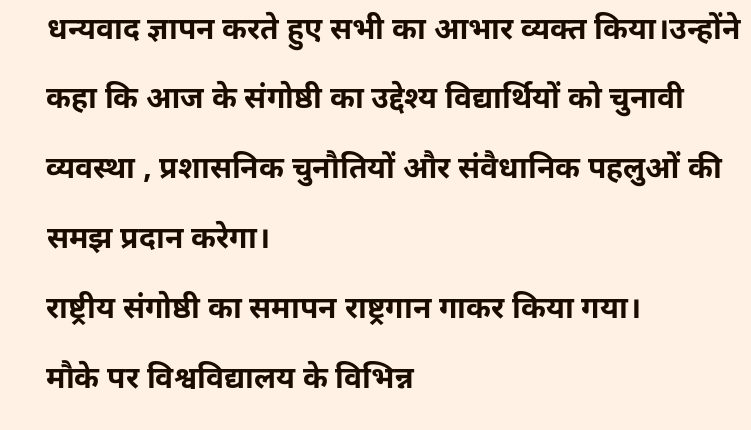धन्यवाद ज्ञापन करते हुए सभी का आभार व्यक्त किया।उन्होंने कहा कि आज के संगोष्ठी का उद्देश्य विद्यार्थियों को चुनावी व्यवस्था , प्रशासनिक चुनौतियों और संवैधानिक पहलुओं की समझ प्रदान करेगा।
राष्ट्रीय संगोष्ठी का समापन राष्ट्रगान गाकर किया गया।
मौके पर विश्वविद्यालय के विभिन्न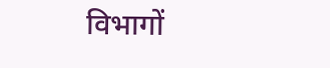विभागों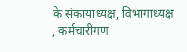के संकायाध्यक्ष, विभागाध्यक्ष , कर्मचारीगण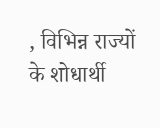, विभिन्न राज्यों के शोधार्थी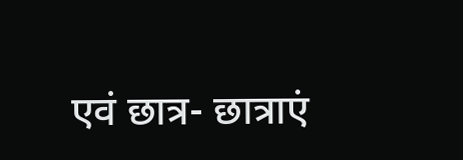एवं छात्र- छात्राएं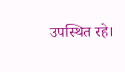उपस्थित रहे।